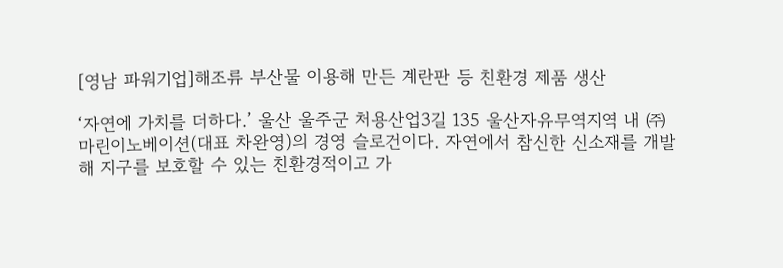[영남 파워기업]해조류 부산물 이용해 만든 계란판 등 친환경 제품 생산

‘자연에 가치를 더하다.’ 울산 울주군 처용산업3길 135 울산자유무역지역 내 ㈜마린이노베이션(대표 차완영)의 경영 슬로건이다. 자연에서 참신한 신소재를 개발해 지구를 보호할 수 있는 친환경적이고 가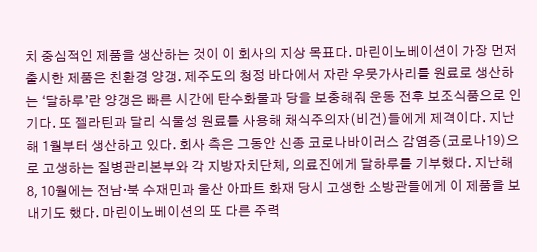치 중심적인 제품을 생산하는 것이 이 회사의 지상 목표다. 마린이노베이션이 가장 먼저 출시한 제품은 친환경 양갱. 제주도의 청정 바다에서 자란 우뭇가사리를 원료로 생산하는 ‘달하루’란 양갱은 빠른 시간에 탄수화물과 당을 보충해줘 운동 전후 보조식품으로 인기다. 또 젤라틴과 달리 식물성 원료를 사용해 채식주의자(비건)들에게 제격이다. 지난해 1월부터 생산하고 있다. 회사 측은 그동안 신종 코로나바이러스 감염증(코로나19)으로 고생하는 질병관리본부와 각 지방자치단체, 의료진에게 달하루를 기부했다. 지난해 8, 10월에는 전남·북 수재민과 울산 아파트 화재 당시 고생한 소방관들에게 이 제품을 보내기도 했다. 마린이노베이션의 또 다른 주력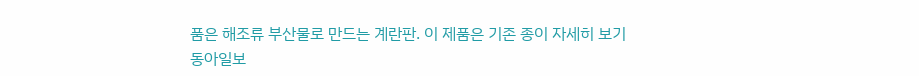품은 해조류 부산물로 만드는 계란판. 이 제품은 기존 종이 자세히 보기
동아일보